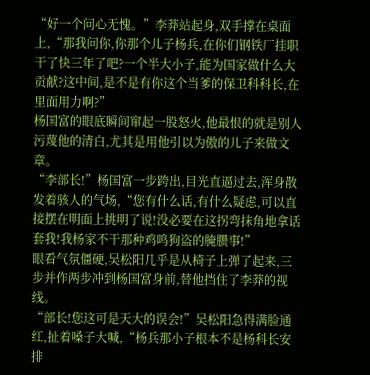“好一个问心无愧。”李莽站起身,双手撑在桌面上,“那我问你,你那个儿子杨兵,在你们钢铁厂挂职干了快三年了吧?一个半大小子,能为国家做什么大贡献?这中间,是不是有你这个当爹的保卫科科长,在里面用力啊?”
杨国富的眼底瞬间窜起一股怒火,他最恨的就是别人污蔑他的清白,尤其是用他引以为傲的儿子来做文章。
“李部长!”杨国富一步跨出,目光直逼过去,浑身散发着骇人的气场,“您有什么话,有什么疑虑,可以直接摆在明面上挑明了说!没必要在这拐弯抹角地拿话套我!我杨家不干那种鸡鸣狗盗的腌臜事!”
眼看气氛僵硬,吴松阳几乎是从椅子上弹了起来,三步并作两步冲到杨国富身前,替他挡住了李莽的视线。
“部长!您这可是天大的误会!”吴松阳急得满脸通红,扯着嗓子大喊,“杨兵那小子根本不是杨科长安排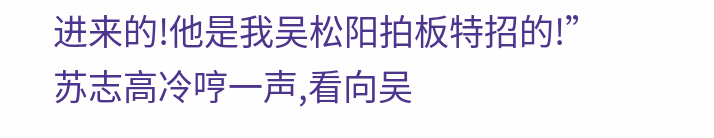进来的!他是我吴松阳拍板特招的!”
苏志高冷哼一声,看向吴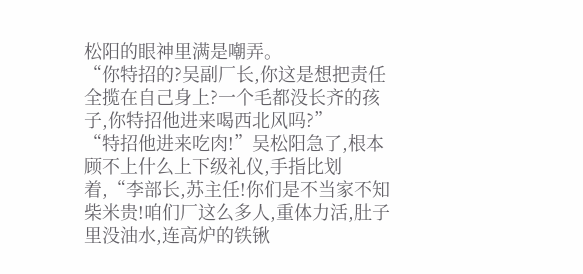松阳的眼神里满是嘲弄。
“你特招的?吴副厂长,你这是想把责任全揽在自己身上?一个毛都没长齐的孩子,你特招他进来喝西北风吗?”
“特招他进来吃肉!”吴松阳急了,根本顾不上什么上下级礼仪,手指比划着,“李部长,苏主任!你们是不当家不知柴米贵!咱们厂这么多人,重体力活,肚子里没油水,连高炉的铁锹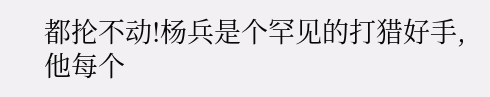都抡不动!杨兵是个罕见的打猎好手,他每个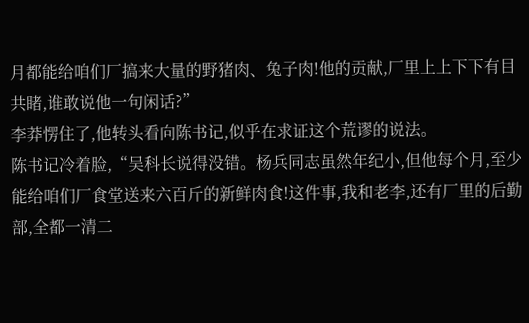月都能给咱们厂搞来大量的野猪肉、兔子肉!他的贡献,厂里上上下下有目共睹,谁敢说他一句闲话?”
李莽愣住了,他转头看向陈书记,似乎在求证这个荒谬的说法。
陈书记冷着脸,“吴科长说得没错。杨兵同志虽然年纪小,但他每个月,至少能给咱们厂食堂送来六百斤的新鲜肉食!这件事,我和老李,还有厂里的后勤部,全都一清二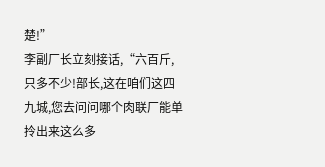楚!”
李副厂长立刻接话,“六百斤,只多不少!部长,这在咱们这四九城,您去问问哪个肉联厂能单拎出来这么多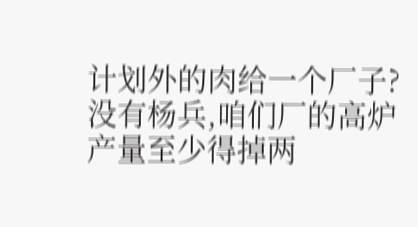计划外的肉给一个厂子?没有杨兵,咱们厂的高炉产量至少得掉两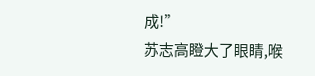成!”
苏志高瞪大了眼睛,喉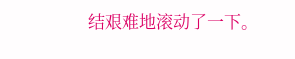结艰难地滚动了一下。